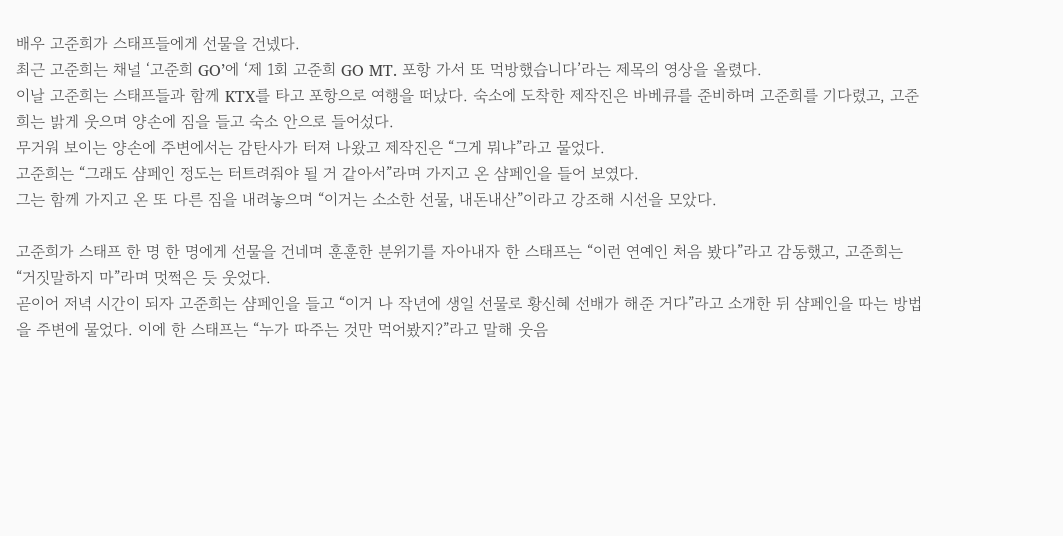배우 고준희가 스태프들에게 선물을 건넸다.
최근 고준희는 채널 ‘고준희 GO’에 ‘제 1회 고준희 GO MT. 포항 가서 또 먹방했습니다’라는 제목의 영상을 올렸다.
이날 고준희는 스태프들과 함께 KTX를 타고 포항으로 여행을 떠났다. 숙소에 도착한 제작진은 바베큐를 준비하며 고준희를 기다렸고, 고준희는 밝게 웃으며 양손에 짐을 들고 숙소 안으로 들어섰다.
무거워 보이는 양손에 주변에서는 감탄사가 터져 나왔고 제작진은 “그게 뭐냐”라고 물었다.
고준희는 “그래도 샴페인 정도는 터트려줘야 될 거 같아서”라며 가지고 온 샴페인을 들어 보였다.
그는 함께 가지고 온 또 다른 짐을 내려놓으며 “이거는 소소한 선물, 내돈내산”이라고 강조해 시선을 모았다.

고준희가 스태프 한 명 한 명에게 선물을 건네며 훈훈한 분위기를 자아내자 한 스태프는 “이런 연예인 처음 봤다”라고 감동했고, 고준희는 “거짓말하지 마”라며 멋쩍은 듯 웃었다.
곧이어 저녁 시간이 되자 고준희는 샴페인을 들고 “이거 나 작년에 생일 선물로 황신혜 선배가 해준 거다”라고 소개한 뒤 샴페인을 따는 방법을 주변에 물었다. 이에 한 스태프는 “누가 따주는 것만 먹어봤지?”라고 말해 웃음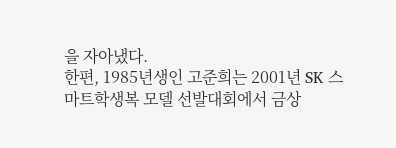을 자아냈다.
한편, 1985년생인 고준희는 2001년 SK 스마트학생복 모델 선발대회에서 금상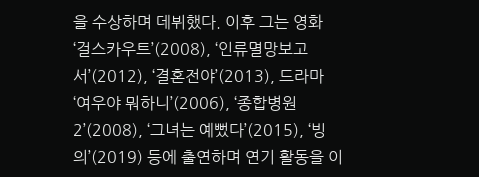을 수상하며 데뷔했다. 이후 그는 영화 ‘걸스카우트’(2008), ‘인류멸망보고서’(2012), ‘결혼전야’(2013), 드라마 ‘여우야 뭐하니’(2006), ‘종합병원 2’(2008), ‘그녀는 예뻤다’(2015), ‘빙의’(2019) 등에 출연하며 연기 활동을 이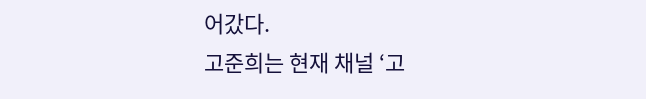어갔다.
고준희는 현재 채널 ‘고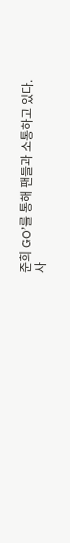준희 GO’를 통해 팬들과 소통하고 있다.
사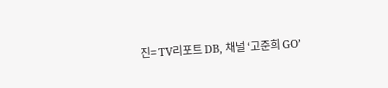진= TV리포트 DB, 채널 ‘고준희 GO’